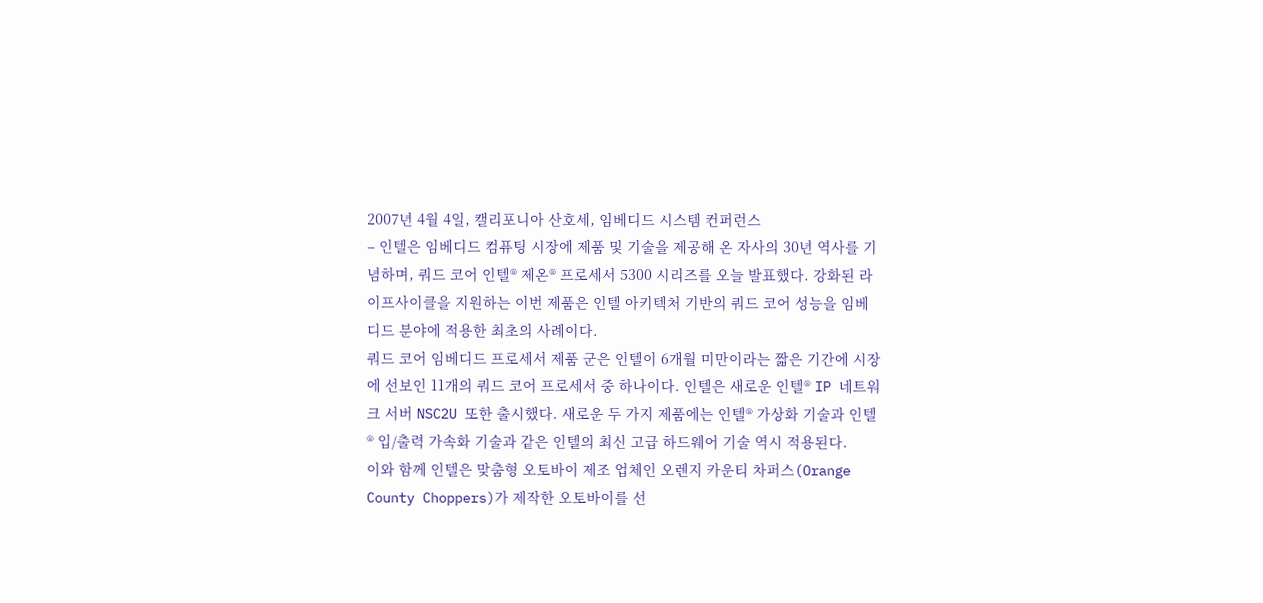2007년 4월 4일, 캘리포니아 산호세, 임베디드 시스템 컨퍼런스
– 인텔은 임베디드 컴퓨팅 시장에 제품 및 기술을 제공해 온 자사의 30년 역사를 기념하며, 쿼드 코어 인텔® 제온® 프로세서 5300 시리즈를 오늘 발표했다. 강화된 라이프사이클을 지원하는 이번 제품은 인텔 아키텍처 기반의 쿼드 코어 성능을 임베디드 분야에 적용한 최초의 사례이다.
쿼드 코어 임베디드 프로세서 제품 군은 인텔이 6개월 미만이라는 짧은 기간에 시장에 선보인 11개의 쿼드 코어 프로세서 중 하나이다. 인텔은 새로운 인텔® IP 네트워크 서버 NSC2U 또한 출시했다. 새로운 두 가지 제품에는 인텔® 가상화 기술과 인텔® 입/출력 가속화 기술과 같은 인텔의 최신 고급 하드웨어 기술 역시 적용된다.
이와 함께 인텔은 맞춤형 오토바이 제조 업체인 오렌지 카운티 차퍼스(Orange County Choppers)가 제작한 오토바이를 선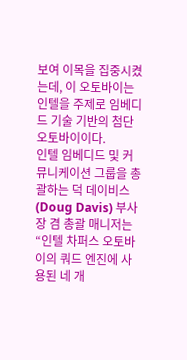보여 이목을 집중시켰는데, 이 오토바이는 인텔을 주제로 임베디드 기술 기반의 첨단 오토바이이다.
인텔 임베디드 및 커뮤니케이션 그룹을 총괄하는 덕 데이비스(Doug Davis) 부사장 겸 총괄 매니저는 “인텔 차퍼스 오토바이의 쿼드 엔진에 사용된 네 개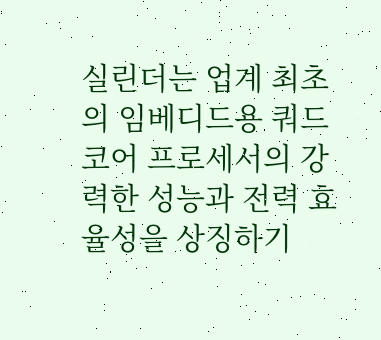실린더는 업계 최초의 임베디드용 쿼드 코어 프로세서의 강력한 성능과 전력 효율성을 상징하기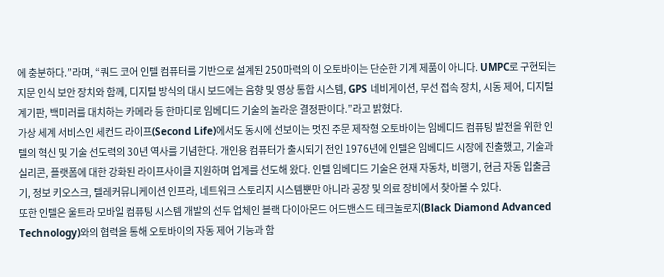에 충분하다.”라며, “쿼드 코어 인텔 컴퓨터를 기반으로 설계된 250마력의 이 오토바이는 단순한 기계 제품이 아니다. UMPC로 구현되는 지문 인식 보안 장치와 함께, 디지털 방식의 대시 보드에는 음향 및 영상 통합 시스템, GPS 네비게이션, 무선 접속 장치, 시동 제어, 디지털 계기판, 백미러를 대치하는 카메라 등 한마디로 임베디드 기술의 놀라운 결정판이다.”라고 밝혔다.
가상 세계 서비스인 세컨드 라이프(Second Life)에서도 동시에 선보이는 멋진 주문 제작형 오토바이는 임베디드 컴퓨팅 발전을 위한 인텔의 혁신 및 기술 선도력의 30년 역사를 기념한다. 개인용 컴퓨터가 출시되기 전인 1976년에 인텔은 임베디드 시장에 진출했고, 기술과 실리콘, 플랫폼에 대한 강화된 라이프사이클 지원하며 업계를 선도해 왔다. 인텔 임베디드 기술은 현재 자동차, 비행기, 현금 자동 입출금기, 정보 키오스크, 텔레커뮤니케이션 인프라, 네트워크 스토리지 시스템뿐만 아니라 공장 및 의료 장비에서 찾아볼 수 있다.
또한 인텔은 울트라 모바일 컴퓨팅 시스템 개발의 선두 업체인 블랙 다이아몬드 어드밴스드 테크놀로지(Black Diamond Advanced Technology)와의 협력을 통해 오토바이의 자동 제어 기능과 함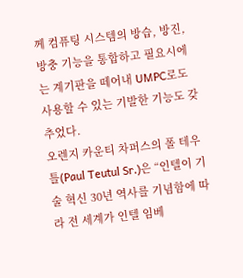께 컴퓨팅 시스템의 방습, 방진, 방충 기능을 통합하고 필요시에는 계기판을 떼어내 UMPC로도 사용할 수 있는 기발한 기능도 갖추었다.
오렌지 카운티 차퍼스의 폴 테우틀(Paul Teutul Sr.)은 “인텔이 기술 혁신 30년 역사를 기념함에 따라 전 세계가 인텔 임베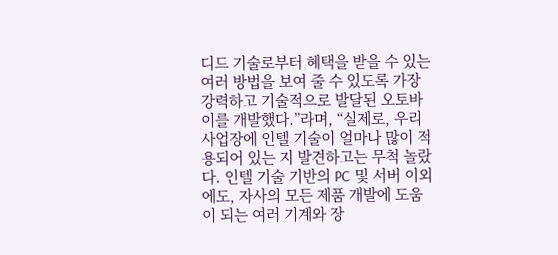디드 기술로부터 혜택을 받을 수 있는 여러 방법을 보여 줄 수 있도록 가장 강력하고 기술적으로 발달된 오토바이를 개발했다.”라며, “실제로, 우리 사업장에 인텔 기술이 얼마나 많이 적용되어 있는 지 발견하고는 무척 놀랐다. 인텔 기술 기반의 PC 및 서버 이외에도, 자사의 모든 제품 개발에 도움이 되는 여러 기계와 장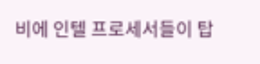비에 인텔 프로세서들이 탑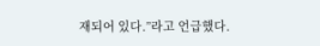재되어 있다.”라고 언급했다.